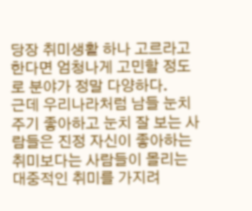당장 취미생활 하나 고르라고 한다면 엄청나게 고민할 정도로 분야가 정말 다양하다.
근데 우리나라처럼 남들 눈치주기 좋아하고 눈치 잘 보는 사람들은 진정 자신이 좋아하는 취미보다는 사람들이 몰리는 대중적인 취미를 가지려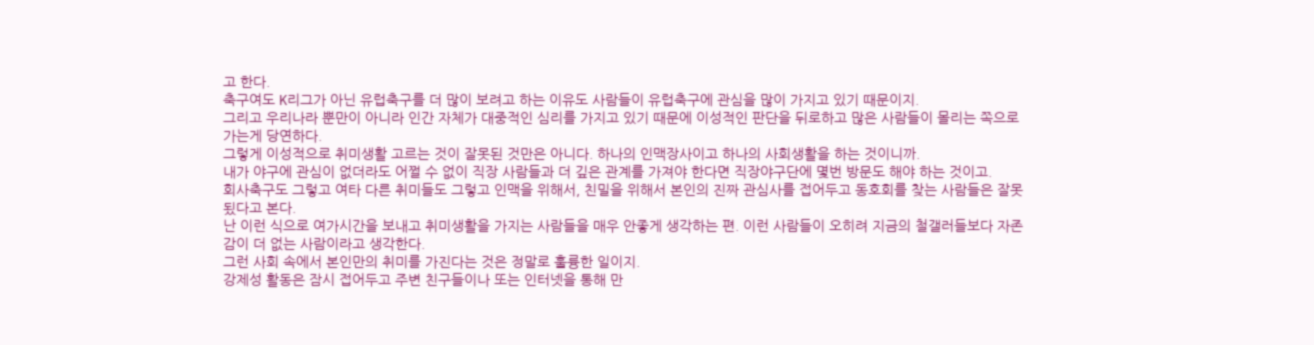고 한다.
축구여도 K리그가 아닌 유럽축구를 더 많이 보려고 하는 이유도 사람들이 유럽축구에 관심을 많이 가지고 있기 때문이지.
그리고 우리나라 뿐만이 아니라 인간 자체가 대중적인 심리를 가지고 있기 때문에 이성적인 판단을 뒤로하고 많은 사람들이 몰리는 쪽으로 가는게 당연하다.
그렇게 이성적으로 취미생활 고르는 것이 잘못된 것만은 아니다. 하나의 인맥장사이고 하나의 사회생활을 하는 것이니까.
내가 야구에 관심이 없더라도 어쩔 수 없이 직장 사람들과 더 깊은 관계를 가져야 한다면 직장야구단에 몇번 방문도 해야 하는 것이고.
회사축구도 그렇고 여타 다른 취미들도 그렇고 인맥을 위해서, 친밀을 위해서 본인의 진짜 관심사를 접어두고 동호회를 찾는 사람들은 잘못됬다고 본다.
난 이런 식으로 여가시간을 보내고 취미생활을 가지는 사람들을 매우 안좋게 생각하는 편. 이런 사람들이 오히려 지금의 철갤러들보다 자존감이 더 없는 사람이라고 생각한다.
그런 사회 속에서 본인만의 취미를 가진다는 것은 정말로 훌륭한 일이지.
강제성 활동은 잠시 접어두고 주변 친구들이나 또는 인터넷을 통해 만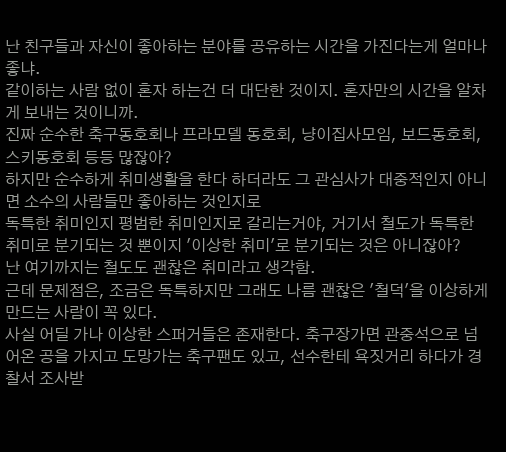난 친구들과 자신이 좋아하는 분야를 공유하는 시간을 가진다는게 얼마나 좋냐.
같이하는 사람 없이 혼자 하는건 더 대단한 것이지. 혼자만의 시간을 알차게 보내는 것이니까.
진짜 순수한 축구동호회나 프라모델 동호회, 냥이집사모임, 보드동호회, 스키동호회 등등 많잖아?
하지만 순수하게 취미생활을 한다 하더라도 그 관심사가 대중적인지 아니면 소수의 사람들만 좋아하는 것인지로
독특한 취미인지 평범한 취미인지로 갈리는거야, 거기서 철도가 독특한 취미로 분기되는 것 뿐이지 '이상한 취미'로 분기되는 것은 아니잖아?
난 여기까지는 철도도 괜찮은 취미라고 생각함.
근데 문제점은, 조금은 독특하지만 그래도 나름 괜찮은 '철덕'을 이상하게 만드는 사람이 꼭 있다.
사실 어딜 가나 이상한 스퍼거들은 존재한다. 축구장가면 관중석으로 넘어온 공을 가지고 도망가는 축구팬도 있고, 선수한테 욕짓거리 하다가 경찰서 조사받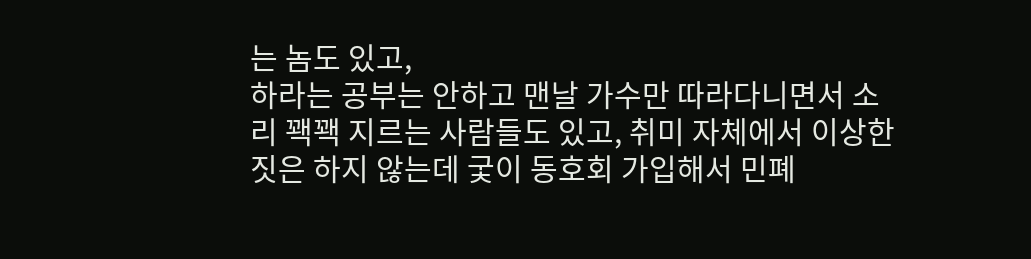는 놈도 있고,
하라는 공부는 안하고 맨날 가수만 따라다니면서 소리 꽥꽥 지르는 사람들도 있고, 취미 자체에서 이상한 짓은 하지 않는데 궃이 동호회 가입해서 민폐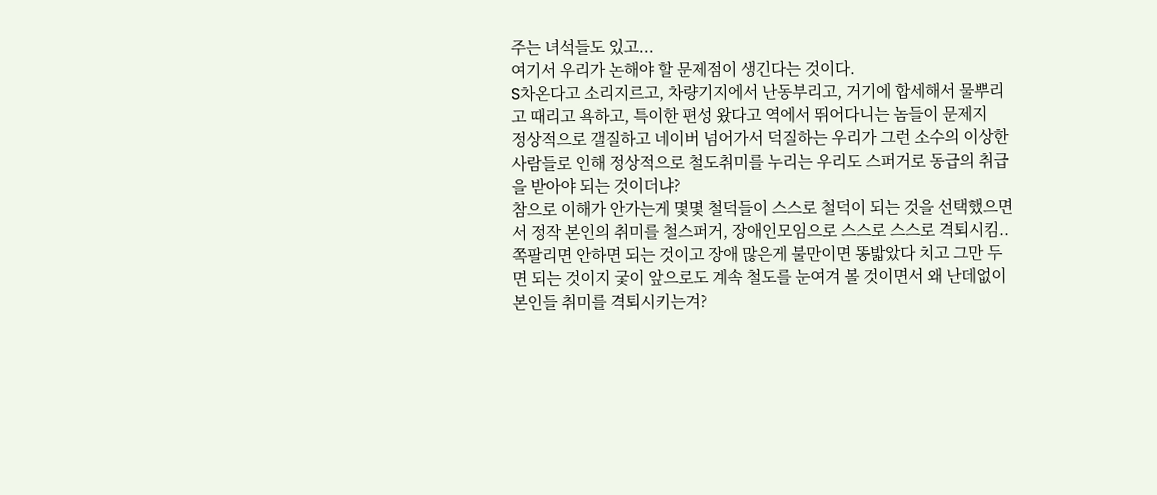주는 녀석들도 있고...
여기서 우리가 논해야 할 문제점이 생긴다는 것이다.
S차온다고 소리지르고, 차량기지에서 난동부리고, 거기에 합세해서 물뿌리고 때리고 욕하고, 특이한 편성 왔다고 역에서 뛰어다니는 놈들이 문제지
정상적으로 갤질하고 네이버 넘어가서 덕질하는 우리가 그런 소수의 이상한 사람들로 인해 정상적으로 철도취미를 누리는 우리도 스퍼거로 동급의 취급을 받아야 되는 것이더냐?
참으로 이해가 안가는게 몇몇 철덕들이 스스로 철덕이 되는 것을 선택했으면서 정작 본인의 취미를 철스퍼거, 장애인모임으로 스스로 스스로 격퇴시킴..
쪽팔리면 안하면 되는 것이고 장애 많은게 불만이면 똥밟았다 치고 그만 두면 되는 것이지 궃이 앞으로도 계속 철도를 눈여겨 볼 것이면서 왜 난데없이 본인들 취미를 격퇴시키는겨?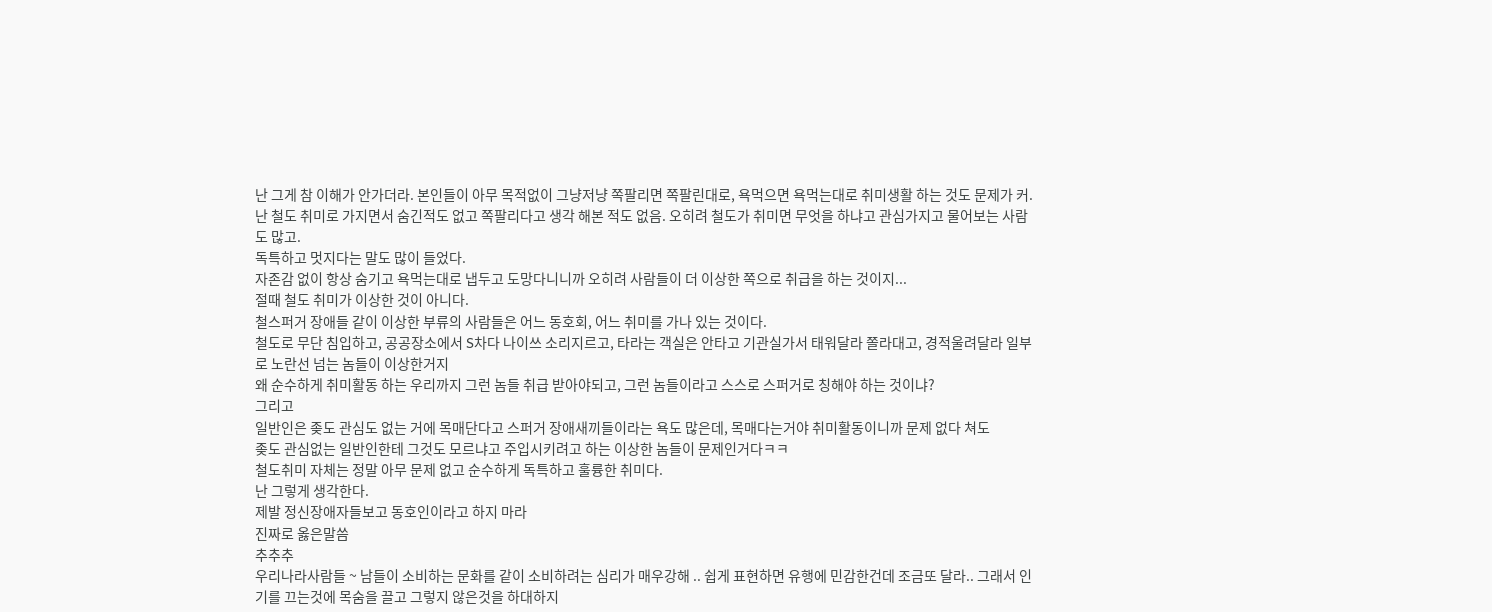난 그게 참 이해가 안가더라. 본인들이 아무 목적없이 그냥저냥 쪽팔리면 쪽팔린대로, 욕먹으면 욕먹는대로 취미생활 하는 것도 문제가 커.
난 철도 취미로 가지면서 숨긴적도 없고 쪽팔리다고 생각 해본 적도 없음. 오히려 철도가 취미면 무엇을 하냐고 관심가지고 물어보는 사람도 많고.
독특하고 멋지다는 말도 많이 들었다.
자존감 없이 항상 숨기고 욕먹는대로 냅두고 도망다니니까 오히려 사람들이 더 이상한 쪽으로 취급을 하는 것이지...
절때 철도 취미가 이상한 것이 아니다.
철스퍼거 장애들 같이 이상한 부류의 사람들은 어느 동호회, 어느 취미를 가나 있는 것이다.
철도로 무단 침입하고, 공공장소에서 S차다 나이쓰 소리지르고, 타라는 객실은 안타고 기관실가서 태워달라 쫄라대고, 경적울려달라 일부로 노란선 넘는 놈들이 이상한거지
왜 순수하게 취미활동 하는 우리까지 그런 놈들 취급 받아야되고, 그런 놈들이라고 스스로 스퍼거로 칭해야 하는 것이냐?
그리고
일반인은 좆도 관심도 없는 거에 목매단다고 스퍼거 장애새끼들이라는 욕도 많은데, 목매다는거야 취미활동이니까 문제 없다 쳐도
좆도 관심없는 일반인한테 그것도 모르냐고 주입시키려고 하는 이상한 놈들이 문제인거다ㅋㅋ
철도취미 자체는 정말 아무 문제 없고 순수하게 독특하고 훌륭한 취미다.
난 그렇게 생각한다.
제발 정신장애자들보고 동호인이라고 하지 마라
진짜로 옳은말씀
추추추
우리나라사람들 ~ 남들이 소비하는 문화를 같이 소비하려는 심리가 매우강해 .. 쉽게 표현하면 유행에 민감한건데 조금또 달라.. 그래서 인기를 끄는것에 목숨을 끌고 그렇지 않은것을 하대하지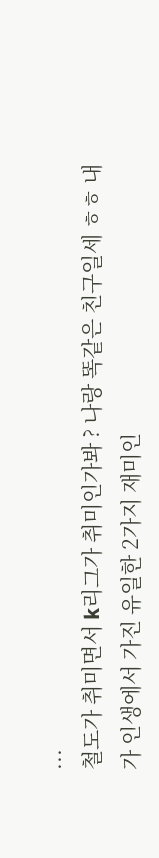...
철도가 취미면서 k리그가 취미인가봐 ? 나랑 똑같은 친구일세 ㅎㅎ 내가 인생에서 가진 유일한 2가지 재미인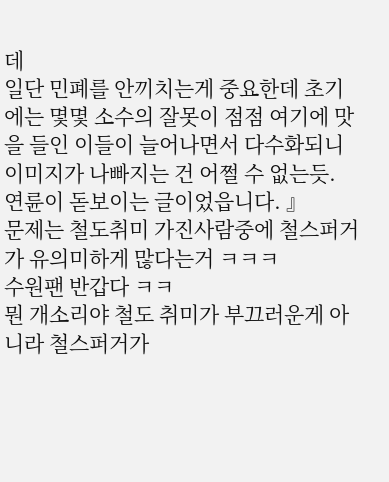데
일단 민폐를 안끼치는게 중요한데 초기에는 몇몇 소수의 잘못이 점점 여기에 맛을 들인 이들이 늘어나면서 다수화되니 이미지가 나빠지는 건 어쩔 수 없는듯.
연륜이 돋보이는 글이었읍니다. 』
문제는 철도취미 가진사람중에 철스퍼거가 유의미하게 많다는거 ㅋㅋㅋ
수원팬 반갑다 ㅋㅋ
뭔 개소리야 철도 취미가 부끄러운게 아니라 철스퍼거가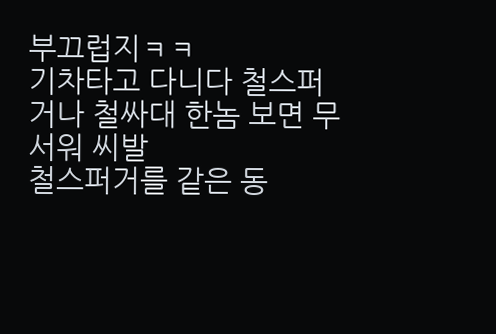부끄럽지ㅋㅋ
기차타고 다니다 철스퍼거나 철싸대 한놈 보면 무서워 씨발
철스퍼거를 같은 동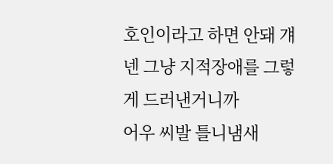호인이라고 하면 안돼 걔넨 그냥 지적장애를 그렇게 드러낸거니까
어우 씨발 틀니냄새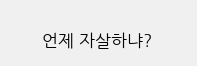언제 자살하냐?